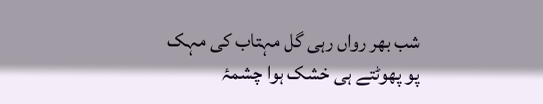شب بھر رواں رہی گل مہتاب کی مہک
پو پھوٹتے ہی خشک ہوا چشمۂ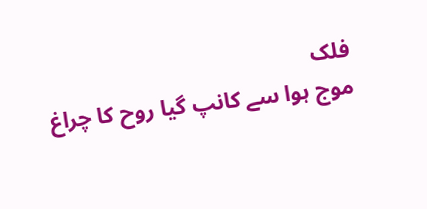فلک
موج ہوا سے کانپ گیا روح کا چراغ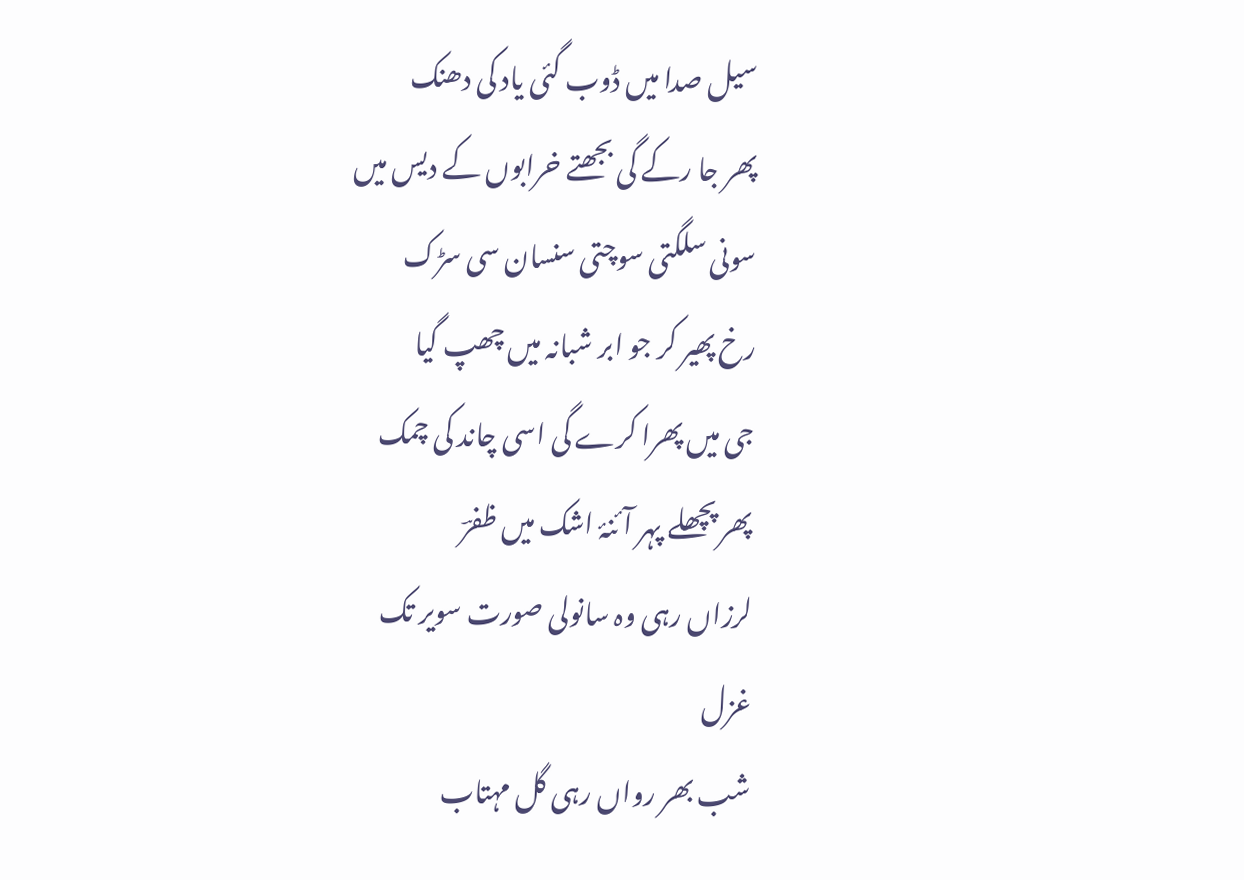سیل صدا میں ڈوب گئی یاد کی دھنک
پھر جا رکے گی بجھتے خرابوں کے دیس میں
سونی سلگتی سوچتی سنسان سی سڑک
رخ پھیر کر جو ابر شبانہ میں چھپ گیا
جی میں پھرا کرے گی اسی چاند کی چمک
پھر پچھلے پہر آئنۂ اشک میں ظفرؔ
لرزاں رہی وہ سانولی صورت سویر تک
غزل
شب بھر رواں رہی گل مہتاب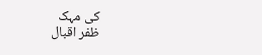کی مہک
ظفر اقبال